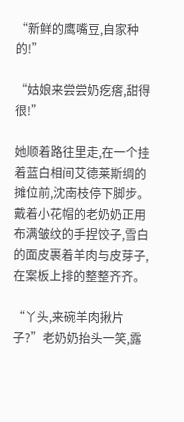“新鲜的鹰嘴豆,自家种的!”

“姑娘来尝尝奶疙瘩,甜得很!”

她顺着路往里走,在一个挂着蓝白相间艾德莱斯绸的摊位前,沈南枝停下脚步。戴着小花帽的老奶奶正用布满皱纹的手捏饺子,雪白的面皮裹着羊肉与皮芽子,在案板上排的整整齐齐。

“丫头,来碗羊肉揪片子?”老奶奶抬头一笑,露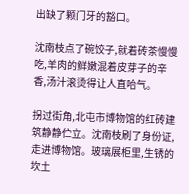出缺了颗门牙的豁口。

沈南枝点了碗饺子,就着砖茶慢慢吃,羊肉的鲜嫩混着皮芽子的辛香,汤汁滚烫得让人直哈气。

拐过街角,北屯市博物馆的红砖建筑静静伫立。沈南枝刷了身份证,走进博物馆。玻璃展柜里,生锈的坎土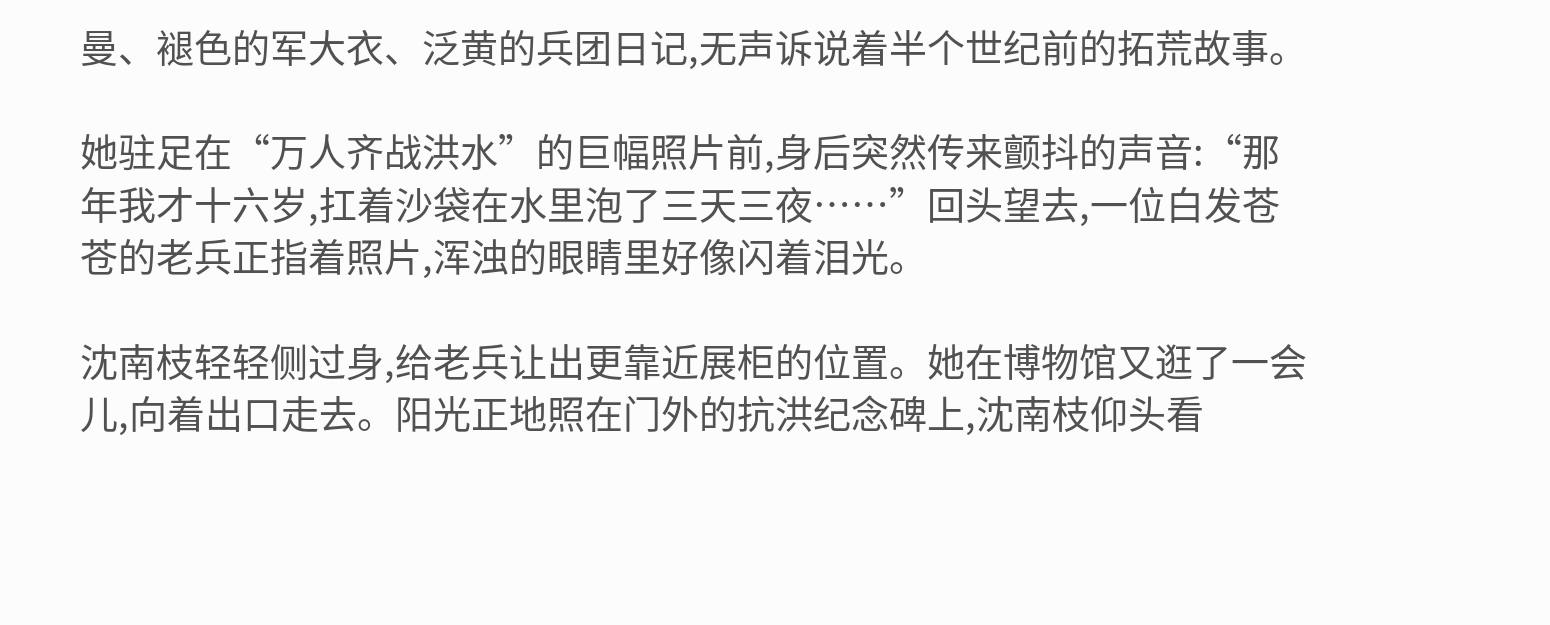曼、褪色的军大衣、泛黄的兵团日记,无声诉说着半个世纪前的拓荒故事。

她驻足在“万人齐战洪水”的巨幅照片前,身后突然传来颤抖的声音:“那年我才十六岁,扛着沙袋在水里泡了三天三夜……”回头望去,一位白发苍苍的老兵正指着照片,浑浊的眼睛里好像闪着泪光。

沈南枝轻轻侧过身,给老兵让出更靠近展柜的位置。她在博物馆又逛了一会儿,向着出口走去。阳光正地照在门外的抗洪纪念碑上,沈南枝仰头看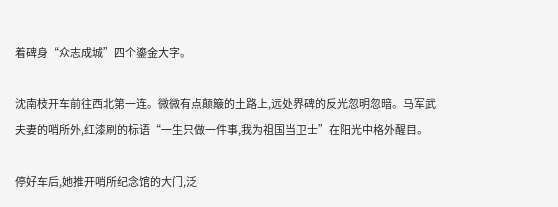着碑身“众志成城”四个鎏金大字。

沈南枝开车前往西北第一连。微微有点颠簸的土路上,远处界碑的反光忽明忽暗。马军武夫妻的哨所外,红漆刷的标语“一生只做一件事,我为祖国当卫士”在阳光中格外醒目。

停好车后,她推开哨所纪念馆的大门,泛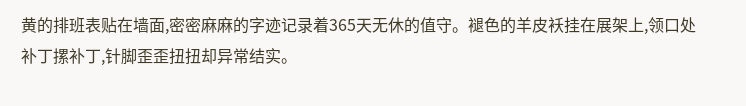黄的排班表贴在墙面,密密麻麻的字迹记录着365天无休的值守。褪色的羊皮袄挂在展架上,领口处补丁摞补丁,针脚歪歪扭扭却异常结实。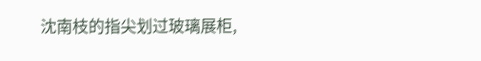沈南枝的指尖划过玻璃展柜,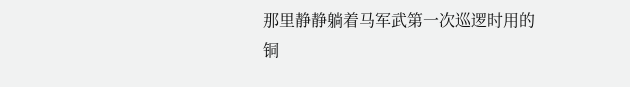那里静静躺着马军武第一次巡逻时用的铜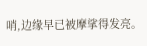哨,边缘早已被摩挲得发亮。